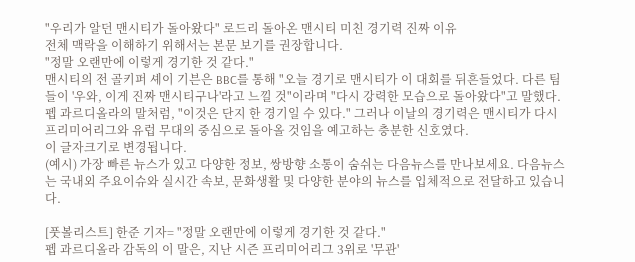"우리가 알던 맨시티가 돌아왔다" 로드리 돌아온 맨시티 미친 경기력 진짜 이유
전체 맥락을 이해하기 위해서는 본문 보기를 권장합니다.
"정말 오랜만에 이렇게 경기한 것 같다."
맨시티의 전 골키퍼 셰이 기븐은 BBC를 통해 "오늘 경기로 맨시티가 이 대회를 뒤흔들었다. 다른 팀들이 '우와, 이게 진짜 맨시티구나'라고 느낄 것"이라며 "다시 강력한 모습으로 돌아왔다"고 말했다.
펩 과르디올라의 말처럼, "이것은 단지 한 경기일 수 있다." 그러나 이날의 경기력은 맨시티가 다시 프리미어리그와 유럽 무대의 중심으로 돌아올 것임을 예고하는 충분한 신호였다.
이 글자크기로 변경됩니다.
(예시) 가장 빠른 뉴스가 있고 다양한 정보, 쌍방향 소통이 숨쉬는 다음뉴스를 만나보세요. 다음뉴스는 국내외 주요이슈와 실시간 속보, 문화생활 및 다양한 분야의 뉴스를 입체적으로 전달하고 있습니다.

[풋볼리스트] 한준 기자= "정말 오랜만에 이렇게 경기한 것 같다."
펩 과르디올라 감독의 이 말은, 지난 시즌 프리미어리그 3위로 '무관'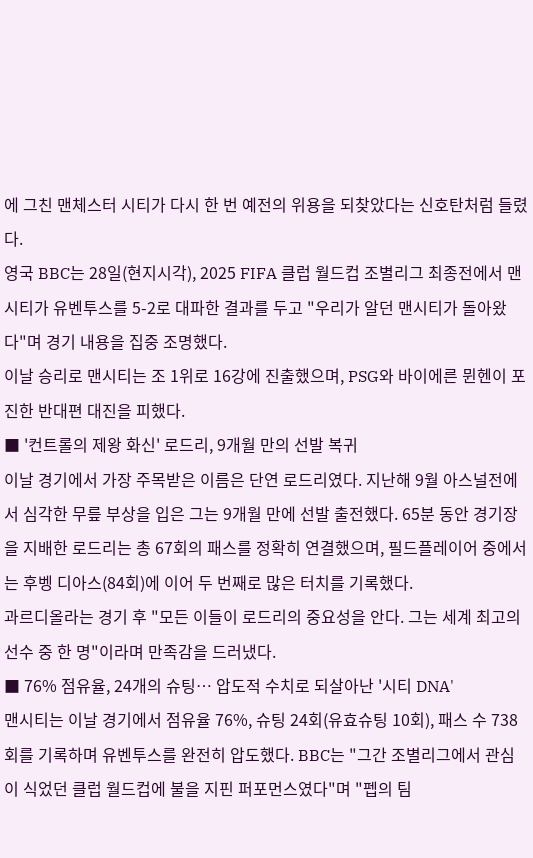에 그친 맨체스터 시티가 다시 한 번 예전의 위용을 되찾았다는 신호탄처럼 들렸다.
영국 BBC는 28일(현지시각), 2025 FIFA 클럽 월드컵 조별리그 최종전에서 맨시티가 유벤투스를 5-2로 대파한 결과를 두고 "우리가 알던 맨시티가 돌아왔다"며 경기 내용을 집중 조명했다.
이날 승리로 맨시티는 조 1위로 16강에 진출했으며, PSG와 바이에른 뮌헨이 포진한 반대편 대진을 피했다.
■ '컨트롤의 제왕 화신' 로드리, 9개월 만의 선발 복귀
이날 경기에서 가장 주목받은 이름은 단연 로드리였다. 지난해 9월 아스널전에서 심각한 무릎 부상을 입은 그는 9개월 만에 선발 출전했다. 65분 동안 경기장을 지배한 로드리는 총 67회의 패스를 정확히 연결했으며, 필드플레이어 중에서는 후벵 디아스(84회)에 이어 두 번째로 많은 터치를 기록했다.
과르디올라는 경기 후 "모든 이들이 로드리의 중요성을 안다. 그는 세계 최고의 선수 중 한 명"이라며 만족감을 드러냈다.
■ 76% 점유율, 24개의 슈팅… 압도적 수치로 되살아난 '시티 DNA'
맨시티는 이날 경기에서 점유율 76%, 슈팅 24회(유효슈팅 10회), 패스 수 738회를 기록하며 유벤투스를 완전히 압도했다. BBC는 "그간 조별리그에서 관심이 식었던 클럽 월드컵에 불을 지핀 퍼포먼스였다"며 "펩의 팀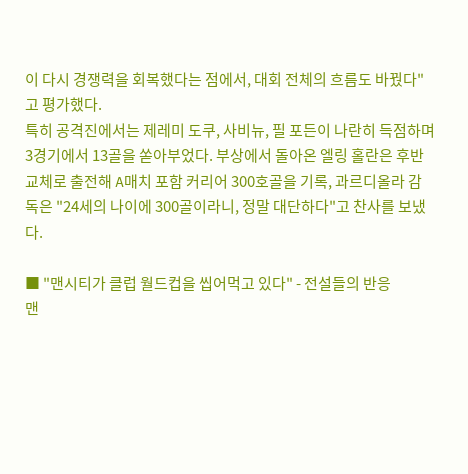이 다시 경쟁력을 회복했다는 점에서, 대회 전체의 흐름도 바꿨다"고 평가했다.
특히 공격진에서는 제레미 도쿠, 사비뉴, 필 포든이 나란히 득점하며 3경기에서 13골을 쏟아부었다. 부상에서 돌아온 엘링 홀란은 후반 교체로 출전해 A매치 포함 커리어 300호골을 기록, 과르디올라 감독은 "24세의 나이에 300골이라니, 정말 대단하다"고 찬사를 보냈다.

■ "맨시티가 클럽 월드컵을 씹어먹고 있다" - 전설들의 반응
맨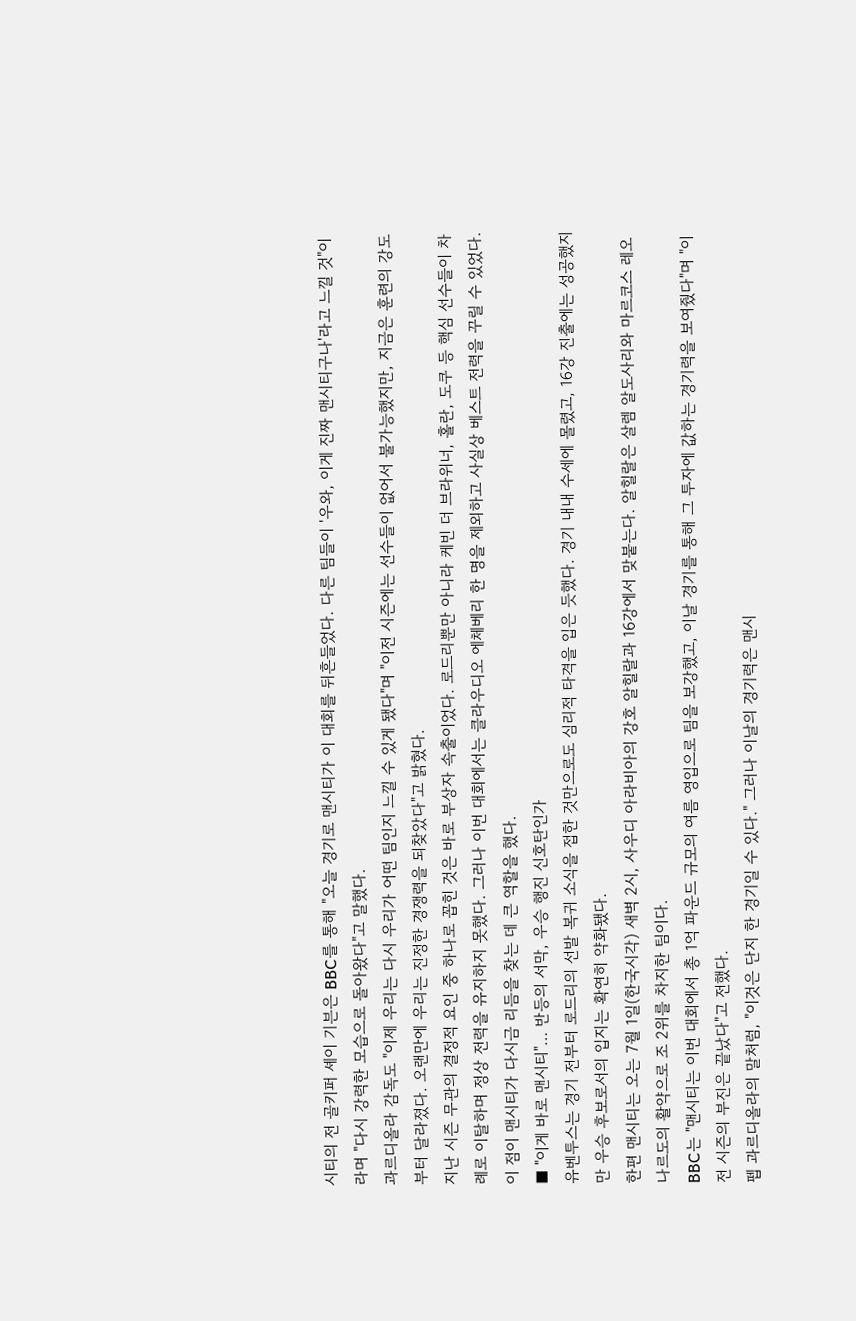시티의 전 골키퍼 셰이 기븐은 BBC를 통해 "오늘 경기로 맨시티가 이 대회를 뒤흔들었다. 다른 팀들이 '우와, 이게 진짜 맨시티구나'라고 느낄 것"이라며 "다시 강력한 모습으로 돌아왔다"고 말했다.
과르디올라 감독도 "이제 우리는 다시 우리가 어떤 팀인지 느낄 수 있게 됐다"며 "이전 시즌에는 선수들이 없어서 불가능했지만, 지금은 훈련의 강도부터 달라졌다. 오랜만에 우리는 진정한 경쟁력을 되찾았다"고 밝혔다.
지난 시즌 무관의 결정적 요인 중 하나로 꼽힌 것은 바로 부상자 속출이었다. 로드리뿐만 아니라 케빈 더 브라위너, 홀란, 도쿠 등 핵심 선수들이 차례로 이탈하며 정상 전력을 유지하지 못했다. 그러나 이번 대회에서는 클라우디오 에체베리 한 명을 제외하고 사실상 베스트 전력을 꾸릴 수 있었다. 이 점이 맨시티가 다시금 리듬을 찾는 데 큰 역할을 했다.
■ "이게 바로 맨시티"… 반등의 서막, 우승 행진 신호탄인가
유벤투스는 경기 전부터 로드리의 선발 복귀 소식을 접한 것만으로도 심리적 타격을 입은 듯했다. 경기 내내 수세에 몰렸고, 16강 진출에는 성공했지만 우승 후보로서의 입지는 확연히 약화됐다.
한편 맨시티는 오는 7월 1일(한국시각) 새벽 2시, 사우디 아라비아의 강호 알힐랄과 16강에서 맞붙는다. 알힐랄은 살렘 알도사리와 마르코스 레오나르도의 활약으로 조 2위를 차지한 팀이다.
BBC는 "맨시티는 이번 대회에서 총 1억 파운드 규모의 여름 영입으로 팀을 보강했고, 이날 경기를 통해 그 투자에 값하는 경기력을 보여줬다"며 "이전 시즌의 부진은 끝났다"고 전했다.
펩 과르디올라의 말처럼, "이것은 단지 한 경기일 수 있다." 그러나 이날의 경기력은 맨시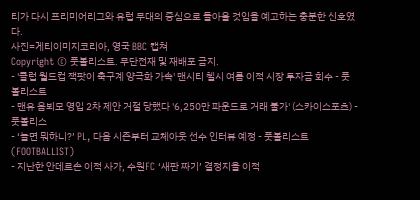티가 다시 프리미어리그와 유럽 무대의 중심으로 돌아올 것임을 예고하는 충분한 신호였다.
사진=게티이미지코리아, 영국 BBC 캡쳐
Copyright © 풋볼리스트. 무단전재 및 재배포 금지.
- '클럽 월드컵 잭팟이 축구계 양극화 가속' 맨시티 첼시 여름 이적 시장 투자금 회수 - 풋볼리스트
- 맨유 음뵈모 영입 2차 제안 거절 당했다 '6,250만 파운드로 거래 불가' (스카이스포츠) - 풋볼리스
- ‘놀면 뭐하니?’ PL, 다음 시즌부터 교체아웃 선수 인터뷰 예정 - 풋볼리스트(FOOTBALLIST)
- 지난한 안데르손 이적 사가, 수원FC ‘새판 짜기’ 결정지을 이적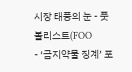시장 태풍의 눈 - 풋볼리스트(FOO
- ‘금지약물 징계’ 포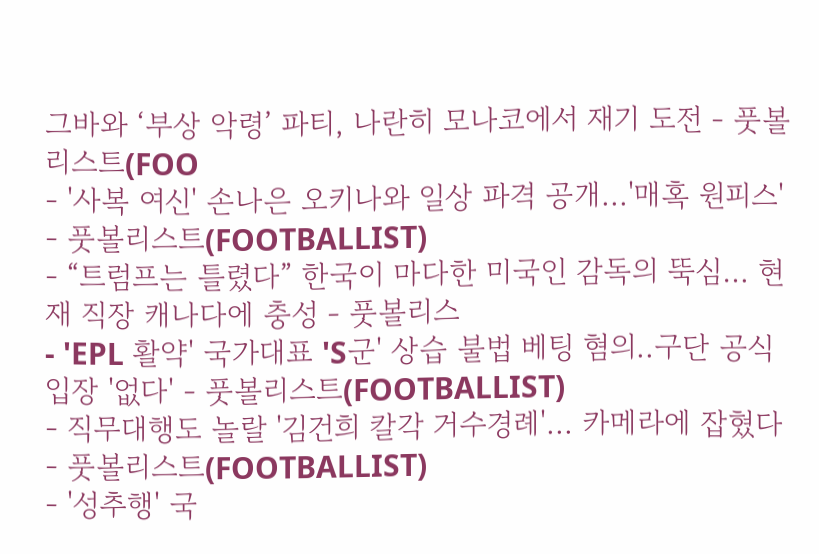그바와 ‘부상 악령’ 파티, 나란히 모나코에서 재기 도전 - 풋볼리스트(FOO
- '사복 여신' 손나은 오키나와 일상 파격 공개...'매혹 원피스' - 풋볼리스트(FOOTBALLIST)
- “트럼프는 틀렸다” 한국이 마다한 미국인 감독의 뚝심… 현재 직장 캐나다에 충성 - 풋볼리스
- 'EPL 활약' 국가대표 'S군' 상습 불법 베팅 혐의..구단 공식 입장 '없다' - 풋볼리스트(FOOTBALLIST)
- 직무대행도 놀랄 '김건희 칼각 거수경례'... 카메라에 잡혔다 - 풋볼리스트(FOOTBALLIST)
- '성추행' 국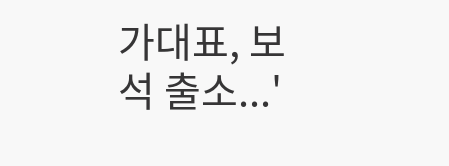가대표, 보석 출소...'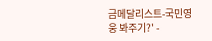금메달리스트-국민영웅 봐주기?' -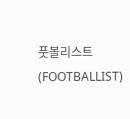풋볼리스트(FOOTBALLIST)